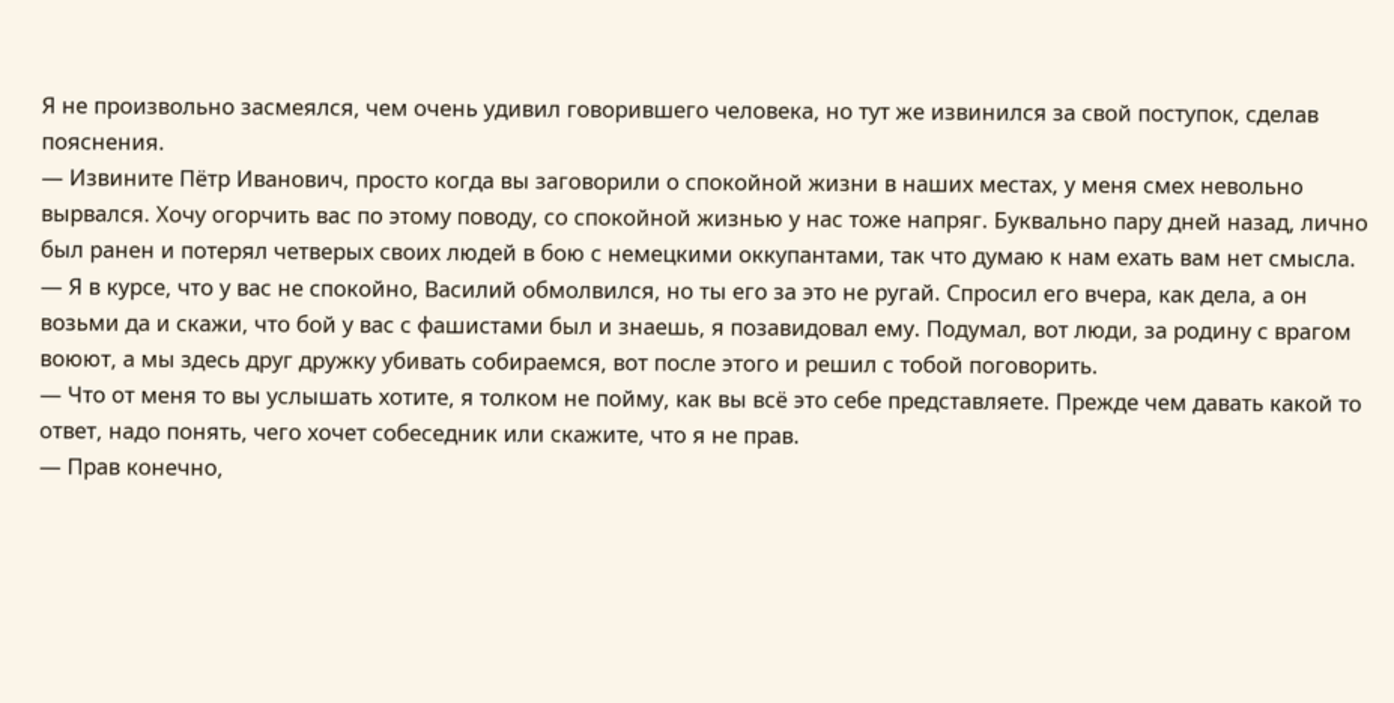Я не произвольно засмеялся, чем очень удивил говорившего человека, но тут же извинился за свой поступок, сделав пояснения.
— Извините Пётр Иванович, просто когда вы заговорили о спокойной жизни в наших местах, у меня смех невольно вырвался. Хочу огорчить вас по этому поводу, со спокойной жизнью у нас тоже напряг. Буквально пару дней назад, лично был ранен и потерял четверых своих людей в бою с немецкими оккупантами, так что думаю к нам ехать вам нет смысла.
— Я в курсе, что у вас не спокойно, Василий обмолвился, но ты его за это не ругай. Спросил его вчера, как дела, а он возьми да и скажи, что бой у вас с фашистами был и знаешь, я позавидовал ему. Подумал, вот люди, за родину с врагом воюют, а мы здесь друг дружку убивать собираемся, вот после этого и решил с тобой поговорить.
— Что от меня то вы услышать хотите, я толком не пойму, как вы всё это себе представляете. Прежде чем давать какой то ответ, надо понять, чего хочет собеседник или скажите, что я не прав.
— Прав конечно,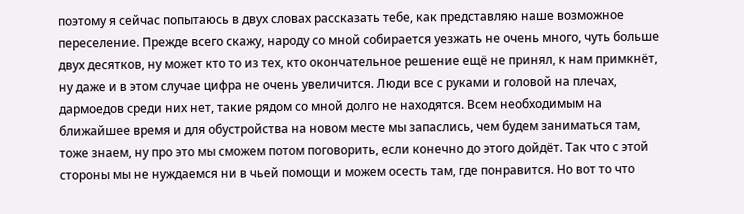поэтому я сейчас попытаюсь в двух словах рассказать тебе, как представляю наше возможное переселение. Прежде всего скажу, народу со мной собирается уезжать не очень много, чуть больше двух десятков, ну может кто то из тех, кто окончательное решение ещё не принял, к нам примкнёт, ну даже и в этом случае цифра не очень увеличится. Люди все с руками и головой на плечах, дармоедов среди них нет, такие рядом со мной долго не находятся. Всем необходимым на ближайшее время и для обустройства на новом месте мы запаслись, чем будем заниматься там, тоже знаем, ну про это мы сможем потом поговорить, если конечно до этого дойдёт. Так что с этой стороны мы не нуждаемся ни в чьей помощи и можем осесть там, где понравится. Но вот то что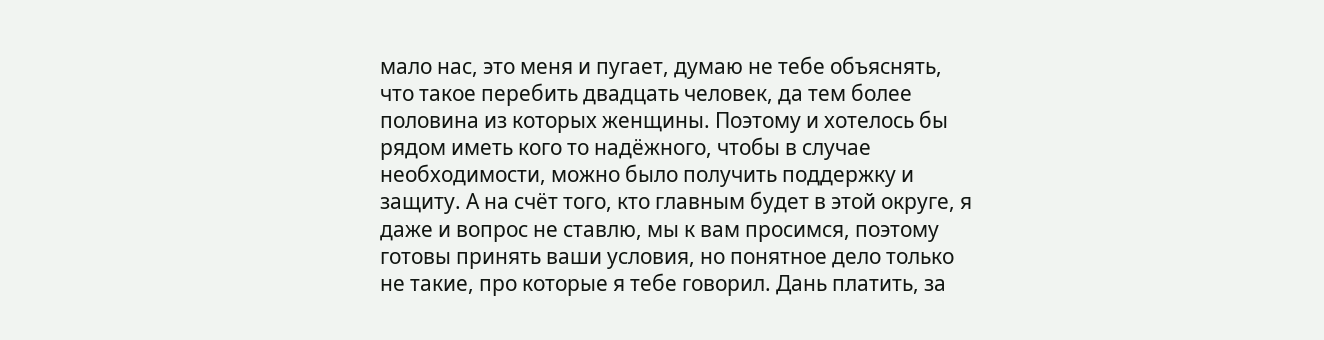мало нас, это меня и пугает, думаю не тебе объяснять, что такое перебить двадцать человек, да тем более половина из которых женщины. Поэтому и хотелось бы рядом иметь кого то надёжного, чтобы в случае необходимости, можно было получить поддержку и защиту. А на счёт того, кто главным будет в этой округе, я даже и вопрос не ставлю, мы к вам просимся, поэтому готовы принять ваши условия, но понятное дело только не такие, про которые я тебе говорил. Дань платить, за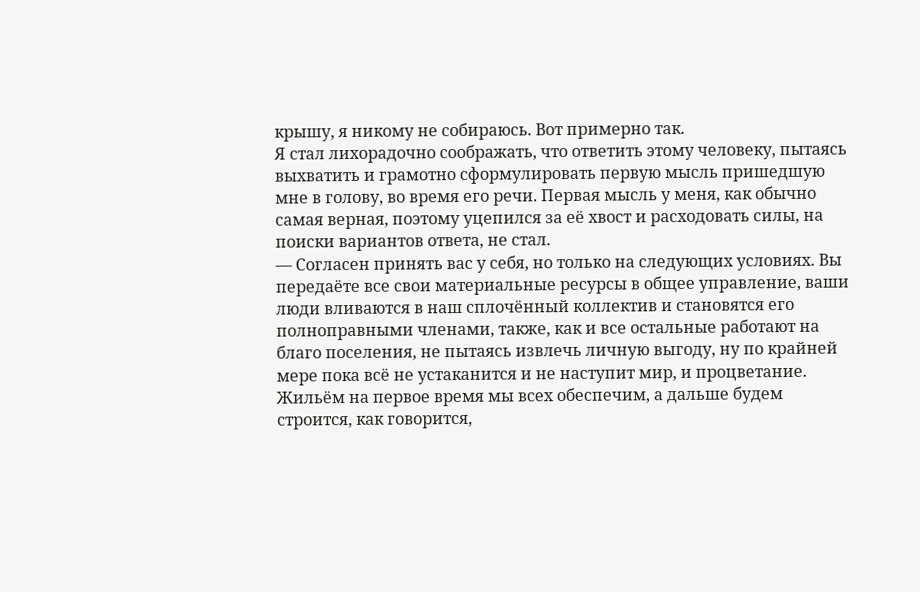крышу, я никому не собираюсь. Вот примерно так.
Я стал лихорадочно соображать, что ответить этому человеку, пытаясь выхватить и грамотно сформулировать первую мысль пришедшую мне в голову, во время его речи. Первая мысль у меня, как обычно самая верная, поэтому уцепился за её хвост и расходовать силы, на поиски вариантов ответа, не стал.
— Согласен принять вас у себя, но только на следующих условиях. Вы передаёте все свои материальные ресурсы в общее управление, ваши люди вливаются в наш сплочённый коллектив и становятся его полноправными членами, также, как и все остальные работают на благо поселения, не пытаясь извлечь личную выгоду, ну по крайней мере пока всё не устаканится и не наступит мир, и процветание. Жильём на первое время мы всех обеспечим, а дальше будем строится, как говорится,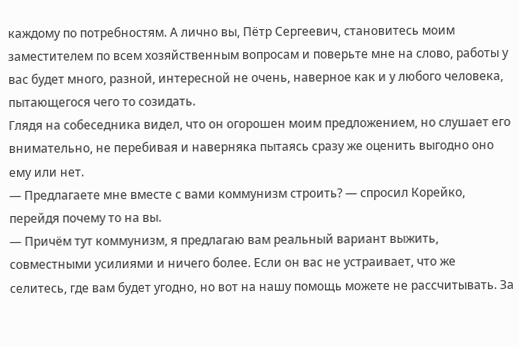каждому по потребностям. А лично вы, Пётр Сергеевич, становитесь моим заместителем по всем хозяйственным вопросам и поверьте мне на слово, работы у вас будет много, разной, интересной не очень, наверное как и у любого человека, пытающегося чего то созидать.
Глядя на собеседника видел, что он огорошен моим предложением, но слушает его внимательно, не перебивая и наверняка пытаясь сразу же оценить выгодно оно ему или нет.
— Предлагаете мне вместе с вами коммунизм строить? — спросил Корейко, перейдя почему то на вы.
— Причём тут коммунизм, я предлагаю вам реальный вариант выжить, совместными усилиями и ничего более. Если он вас не устраивает, что же селитесь, где вам будет угодно, но вот на нашу помощь можете не рассчитывать. За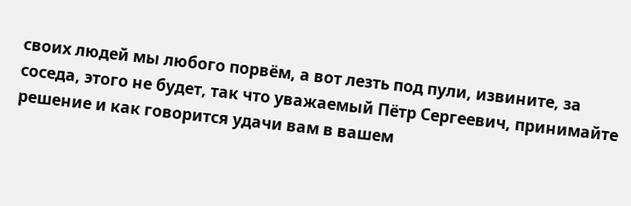своих людей мы любого порвём, а вот лезть под пули, извините, за соседа, этого не будет, так что уважаемый Пётр Сергеевич, принимайте решение и как говорится удачи вам в вашем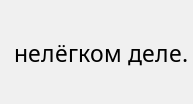нелёгком деле.